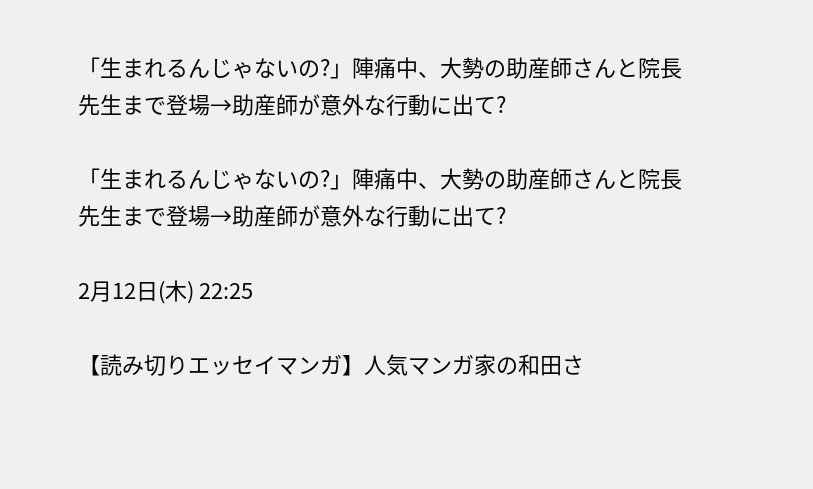「生まれるんじゃないの?」陣痛中、大勢の助産師さんと院長先生まで登場→助産師が意外な行動に出て?

「生まれるんじゃないの?」陣痛中、大勢の助産師さんと院長先生まで登場→助産師が意外な行動に出て?

2月12日(木) 22:25

【読み切りエッセイマンガ】人気マンガ家の和田さ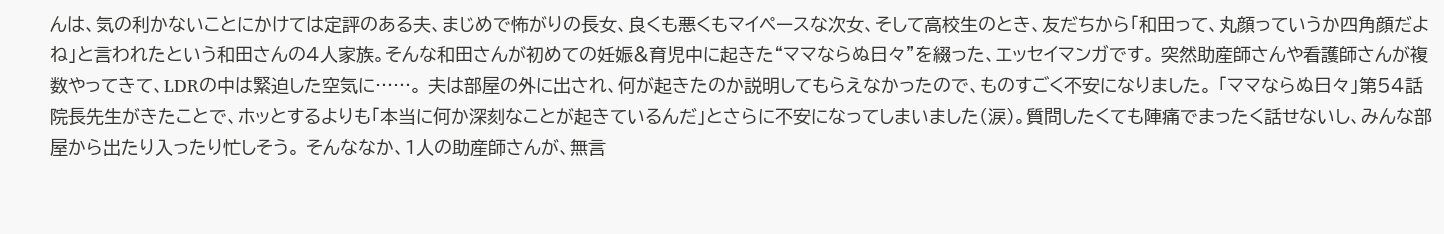んは、気の利かないことにかけては定評のある夫、まじめで怖がりの長女、良くも悪くもマイペースな次女、そして高校生のとき、友だちから「和田って、丸顔っていうか四角顔だよね」と言われたという和田さんの4人家族。そんな和田さんが初めての妊娠&育児中に起きた“ママならぬ日々”を綴った、エッセイマンガです。 突然助産師さんや看護師さんが複数やってきて、LDRの中は緊迫した空気に……。 夫は部屋の外に出され、何が起きたのか説明してもらえなかったので、ものすごく不安になりました。 「ママならぬ日々」第54話 院長先生がきたことで、ホッとするよりも「本当に何か深刻なことが起きているんだ」とさらに不安になってしまいました(涙)。質問したくても陣痛でまったく話せないし、みんな部屋から出たり入ったり忙しそう。 そんななか、1人の助産師さんが、無言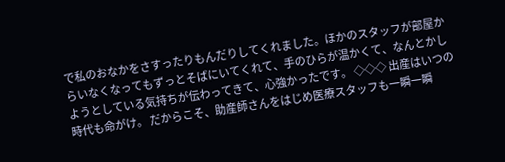で私のおなかをさすったりもんだりしてくれました。ほかのスタッフが部屋からいなくなってもずっとそばにいてくれて、手のひらが温かくて、なんとかしようとしている気持ちが伝わってきて、心強かったです。 ◇◇◇ 出産はいつの時代も命がけ。 だからこそ、助産師さんをはじめ医療スタッフも一瞬一瞬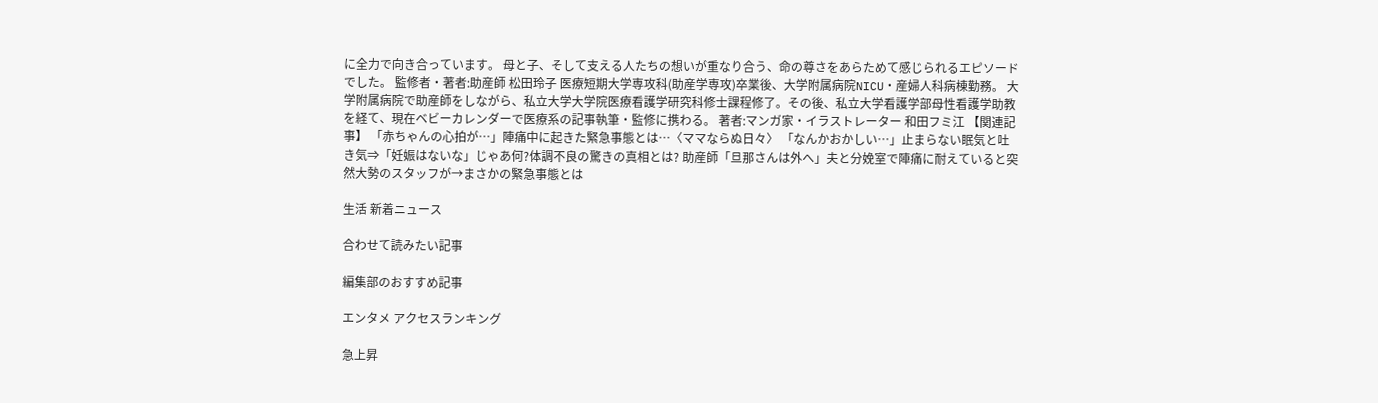に全力で向き合っています。 母と子、そして支える人たちの想いが重なり合う、命の尊さをあらためて感じられるエピソードでした。 監修者・著者:助産師 松田玲子 医療短期大学専攻科(助産学専攻)卒業後、大学附属病院NICU・産婦人科病棟勤務。 大学附属病院で助産師をしながら、私立大学大学院医療看護学研究科修士課程修了。その後、私立大学看護学部母性看護学助教を経て、現在ベビーカレンダーで医療系の記事執筆・監修に携わる。 著者:マンガ家・イラストレーター 和田フミ江 【関連記事】 「赤ちゃんの心拍が…」陣痛中に起きた緊急事態とは…〈ママならぬ日々〉 「なんかおかしい…」止まらない眠気と吐き気⇒「妊娠はないな」じゃあ何?体調不良の驚きの真相とは? 助産師「旦那さんは外へ」夫と分娩室で陣痛に耐えていると突然大勢のスタッフが→まさかの緊急事態とは

生活 新着ニュース

合わせて読みたい記事

編集部のおすすめ記事

エンタメ アクセスランキング

急上昇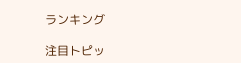ランキング

注目トピッ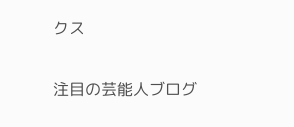クス

注目の芸能人ブログ